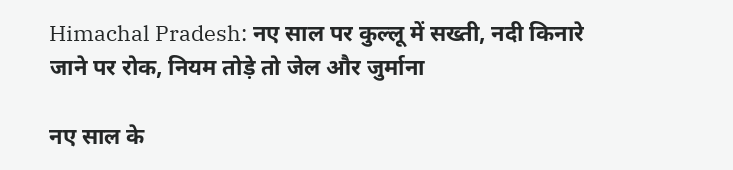Himachal Pradesh: नए साल पर कुल्लू में सख्ती, नदी किनारे जाने पर रोक, नियम तोड़े तो जेल और जुर्माना

नए साल के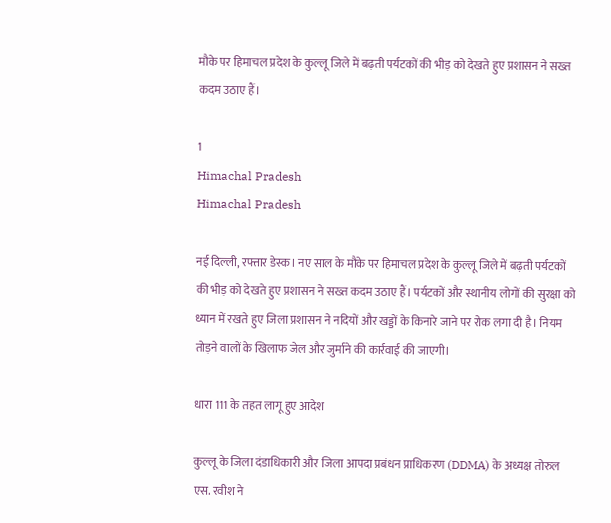मौके पर हिमाचल प्रदेश के कुल्लू जिले में बढ़ती पर्यटकों की भीड़ को देखते हुए प्रशासन ने सख्त कदम उठाए हैं।

1
Himachal Pradesh
Himachal Pradesh

नई दिल्ली, रफ्तार डेस्क। नए साल के मौके पर हिमाचल प्रदेश के कुल्लू जिले में बढ़ती पर्यटकों की भीड़ को देखते हुए प्रशासन ने सख्त कदम उठाए हैं। पर्यटकों और स्थानीय लोगों की सुरक्षा को ध्यान में रखते हुए जिला प्रशासन ने नदियों और खड्डों के किनारे जाने पर रोक लगा दी है। नियम तोड़ने वालों के खिलाफ जेल और जुर्माने की कार्रवाई की जाएगी।

धारा 111 के तहत लागू हुए आदेश

कुल्लू के जिला दंडाधिकारी और जिला आपदा प्रबंधन प्राधिकरण (DDMA) के अध्यक्ष तोरुल एस. रवीश ने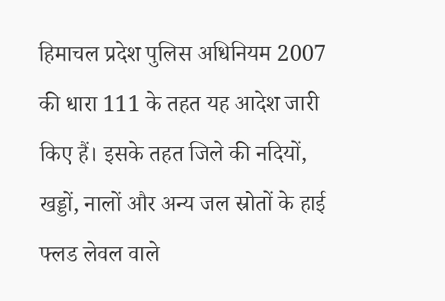हिमाचल प्रदेश पुलिस अधिनियम 2007 की धारा 111 के तहत यह आदेश जारी किए हैं। इसके तहत जिले की नदियों, खड्डों, नालों और अन्य जल स्रोतों के हाई फ्लड लेवल वाले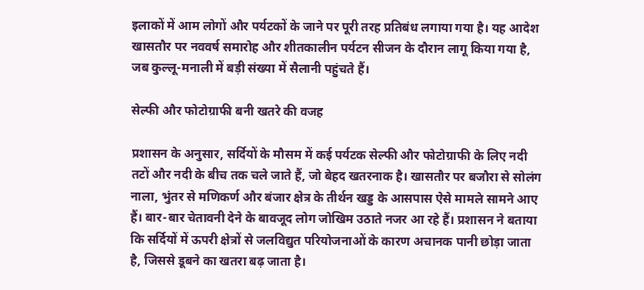इलाकों में आम लोगों और पर्यटकों के जाने पर पूरी तरह प्रतिबंध लगाया गया है। यह आदेश खासतौर पर नववर्ष समारोह और शीतकालीन पर्यटन सीजन के दौरान लागू किया गया है, जब कुल्लू-मनाली में बड़ी संख्या में सैलानी पहुंचते हैं।

सेल्फी और फोटोग्राफी बनी खतरे की वजह

प्रशासन के अनुसार, सर्दियों के मौसम में कई पर्यटक सेल्फी और फोटोग्राफी के लिए नदी तटों और नदी के बीच तक चले जाते हैं, जो बेहद खतरनाक है। खासतौर पर बजौरा से सोलंग नाला, भुंतर से मणिकर्ण और बंजार क्षेत्र के तीर्थन खड्ड के आसपास ऐसे मामले सामने आए हैं। बार-बार चेतावनी देने के बावजूद लोग जोखिम उठाते नजर आ रहे हैं। प्रशासन ने बताया कि सर्दियों में ऊपरी क्षेत्रों से जलविद्युत परियोजनाओं के कारण अचानक पानी छोड़ा जाता है, जिससे डूबने का खतरा बढ़ जाता है।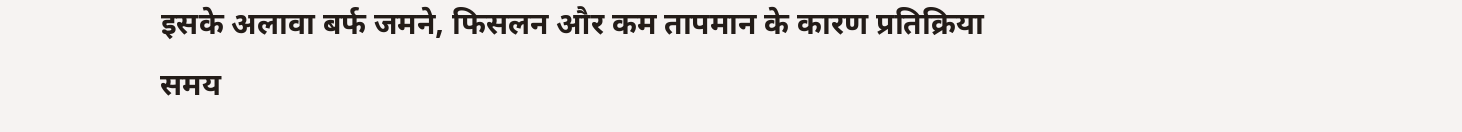इसके अलावा बर्फ जमने, फिसलन और कम तापमान के कारण प्रतिक्रिया समय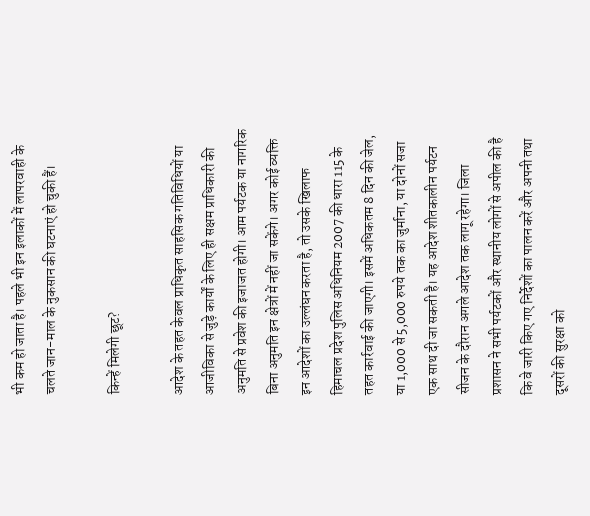भी कम हो जाता है। पहले भी इन इलाकों में लापरवाही के चलते जान-माल के नुकसान की घटनाएं हो चुकी हैं।

किन्हें मिलेगी छूट?

आदेश के तहत केवल प्राधिकृत साहसिक गतिविधियों या आजीविका से जुड़े कार्यों के लिए ही सक्षम प्राधिकारी की अनुमति से प्रवेश की इजाजत होगी। आम पर्यटक या नागरिक बिना अनुमति इन क्षेत्रों में नहीं जा सकेंगे। अगर कोई व्यक्ति इन आदेशों का उल्लंघन करता है, तो उसके खिलाफ हिमाचल प्रदेश पुलिस अधिनियम 2007 की धारा 115 के तहत कार्रवाई की जाएगी। इसमें अधिकतम 8 दिन की जेल, या 1,000 से 5,000 रुपये तक का जुर्माना, या दोनों सजा एक साथ दी जा सकती है। यह आदेश शीतकालीन पर्यटन सीजन के दौरान अगले आदेश तक लागू रहेगा। जिला प्रशासन ने सभी पर्यटकों और स्थानीय लोगों से अपील की है कि वे जारी किए गए निर्देशों का पालन करें और अपनी तथा दूसरों की सुरक्षा को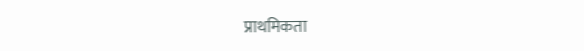प्राथमिकता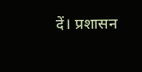दें। प्रशासन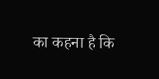का कहना है कि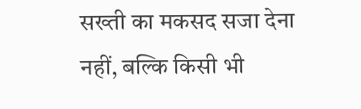सख्ती का मकसद सजा देना नहीं, बल्कि किसी भी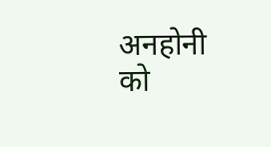अनहोनी को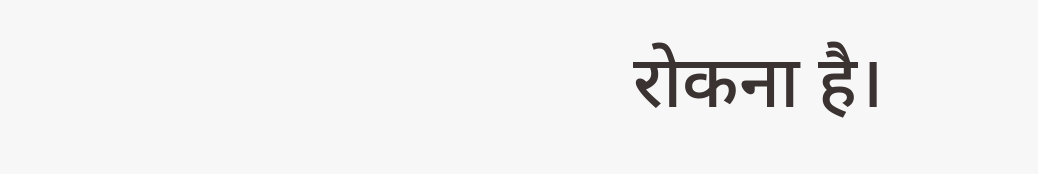रोकना है।